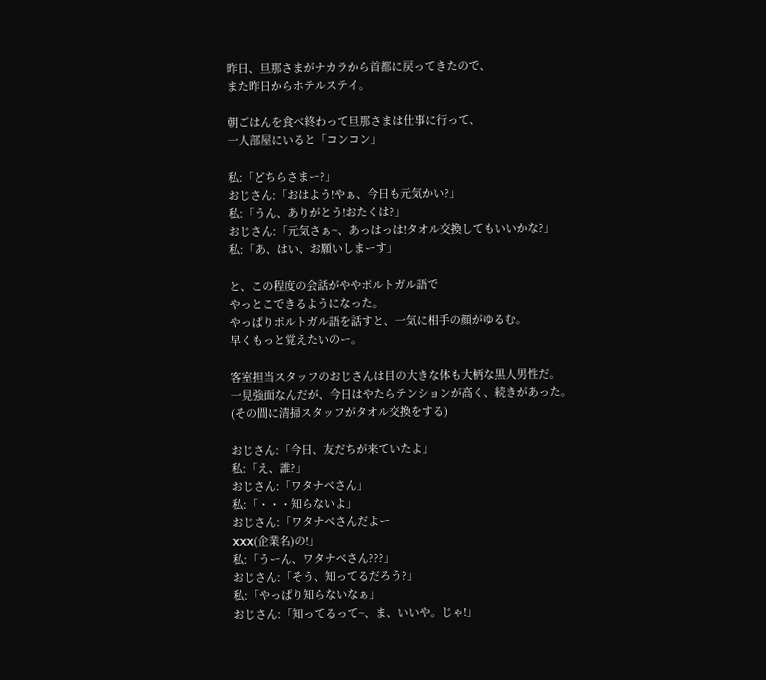昨日、旦那さまがナカラから首都に戻ってきたので、
また昨日からホテルステイ。

朝ごはんを食べ終わって旦那さまは仕事に行って、
一人部屋にいると「コンコン」

私:「どちらさまー?」
おじさん:「おはよう!やぁ、今日も元気かい?」
私:「うん、ありがとう!おたくは?」
おじさん:「元気さぁ~、あっはっは!タオル交換してもいいかな?」
私:「あ、はい、お願いしまーす」

と、この程度の会話がややポルトガル語で
やっとこできるようになった。
やっぱりポルトガル語を話すと、一気に相手の顔がゆるむ。
早くもっと覚えたいのー。

客室担当スタッフのおじさんは目の大きな体も大柄な黒人男性だ。
一見強面なんだが、今日はやたらテンションが高く、続きがあった。
(その間に清掃スタッフがタオル交換をする)

おじさん:「今日、友だちが来ていたよ」
私:「え、誰?」
おじさん:「ワタナベさん」
私:「・・・知らないよ」
おじさん:「ワタナベさんだよー
XXX(企業名)の!」
私:「うーん、ワタナベさん???」
おじさん:「そう、知ってるだろう?」
私:「やっぱり知らないなぁ」
おじさん:「知ってるって~、ま、いいや。じゃ!」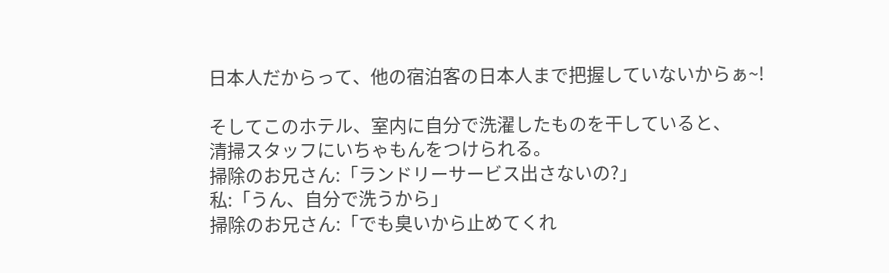日本人だからって、他の宿泊客の日本人まで把握していないからぁ~!

そしてこのホテル、室内に自分で洗濯したものを干していると、
清掃スタッフにいちゃもんをつけられる。
掃除のお兄さん:「ランドリーサービス出さないの?」
私:「うん、自分で洗うから」
掃除のお兄さん:「でも臭いから止めてくれ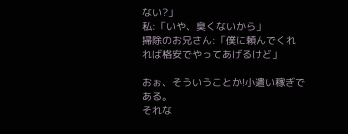ない?」
私:「いや、臭くないから」
掃除のお兄さん:「僕に頼んでくれれば格安でやってあげるけど」

おぉ、そういうことか!小遣い稼ぎである。
それな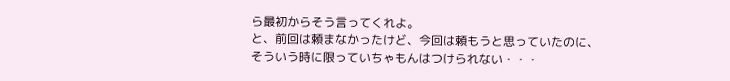ら最初からそう言ってくれよ。
と、前回は頼まなかったけど、今回は頼もうと思っていたのに、
そういう時に限っていちゃもんはつけられない・・・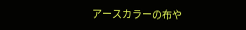アースカラーの布や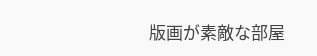版画が素敵な部屋